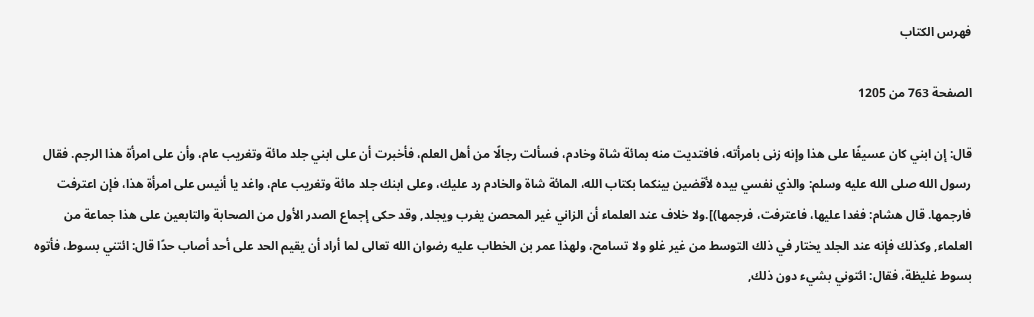فهرس الكتاب

الصفحة 763 من 1205

قال: إن ابني كان عسيفًا على هذا وإنه زنى بامرأته، فافتديت منه بمائة شاة وخادم، فسألت رجالًا من أهل العلم، فأخبرت أن على ابني جلد مائة وتغريب عام، وأن على امرأة هذا الرجم. فقال رسول الله صلى الله عليه وسلم: والذي نفسي بيده لأقضين بينكما بكتاب الله، المائة شاة والخادم رد عليك، وعلى ابنك جلد مائة وتغريب عام، واغد يا أنيس على امرأة هذا، فإن اعترفت فارجمها. قال هشام: فغدا عليها، فاعترفت، فرجمها)].ولا خلاف عند العلماء أن الزاني غير المحصن يغرب ويجلد, وقد حكى إجماع الصدر الأول من الصحابة والتابعين على هذا جماعة من العلماء, وكذلك فإنه عند الجلد يختار في ذلك التوسط من غير غلو ولا تسامح، ولهذا عمر بن الخطاب عليه رضوان الله تعالى لما أراد أن يقيم الحد على أحد أصاب حدًا قال: ائتني بسوط، فأتوه بسوط غليظة، فقال: ائتوني بشيء دون ذلك,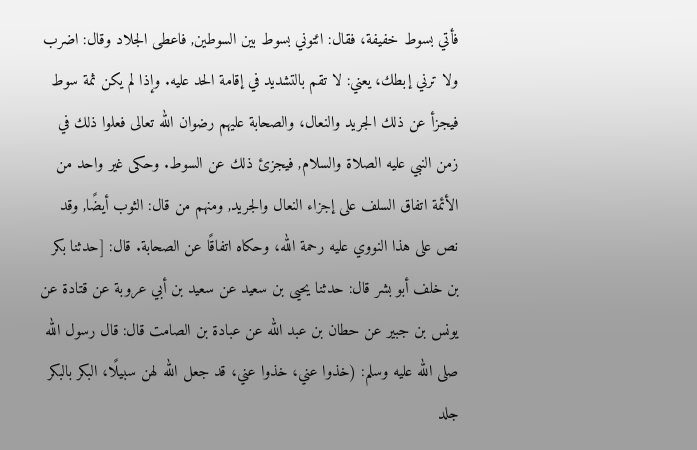فأتي بسوط خفيفة، فقال: ائتوني بسوط بين السوطين, فاعطى الجلاد وقال: اضرب ولا ترني إبطك، يعني: لا تقم بالتشديد في إقامة الحد عليه. وإذا لم يكن ثمة سوط فيجزأ عن ذلك الجريد والنعال، والصحابة عليهم رضوان الله تعالى فعلوا ذلك في زمن النبي عليه الصلاة والسلام, فيجزئ ذلك عن السوط. وحكى غير واحد من الأئمة اتفاق السلف على إجزاء النعال والجريد, ومنهم من قال: الثوب أيضًا, وقد نص على هذا النووي عليه رحمة الله، وحكاه اتفاقًا عن الصحابة. قال: [حدثنا بكر بن خلف أبو بشر قال: حدثنا يحيى بن سعيد عن سعيد بن أبي عروبة عن قتادة عن يونس بن جبير عن حطان بن عبد الله عن عبادة بن الصامت قال: قال رسول الله صلى الله عليه وسلم: (خذوا عني، خذوا عني، قد جعل الله لهن سبيلًا، البكر بالبكر جلد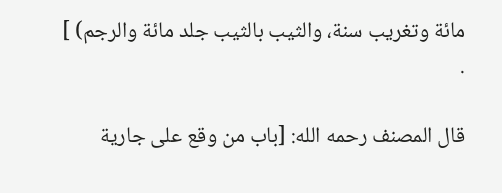مائة وتغريب سنة، والثيب بالثيب جلد مائة والرجم) ] .

قال المصنف رحمه الله: [باب من وقع على جارية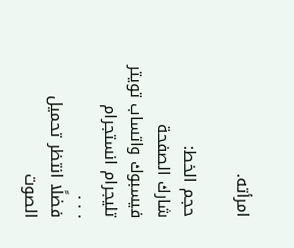امرأته.

حجم الخط:
شارك الصفحة
فيسبوك واتساب تويتر تليجرام انستجرام
. . .
فضلًا انتظر تحميل الصوت